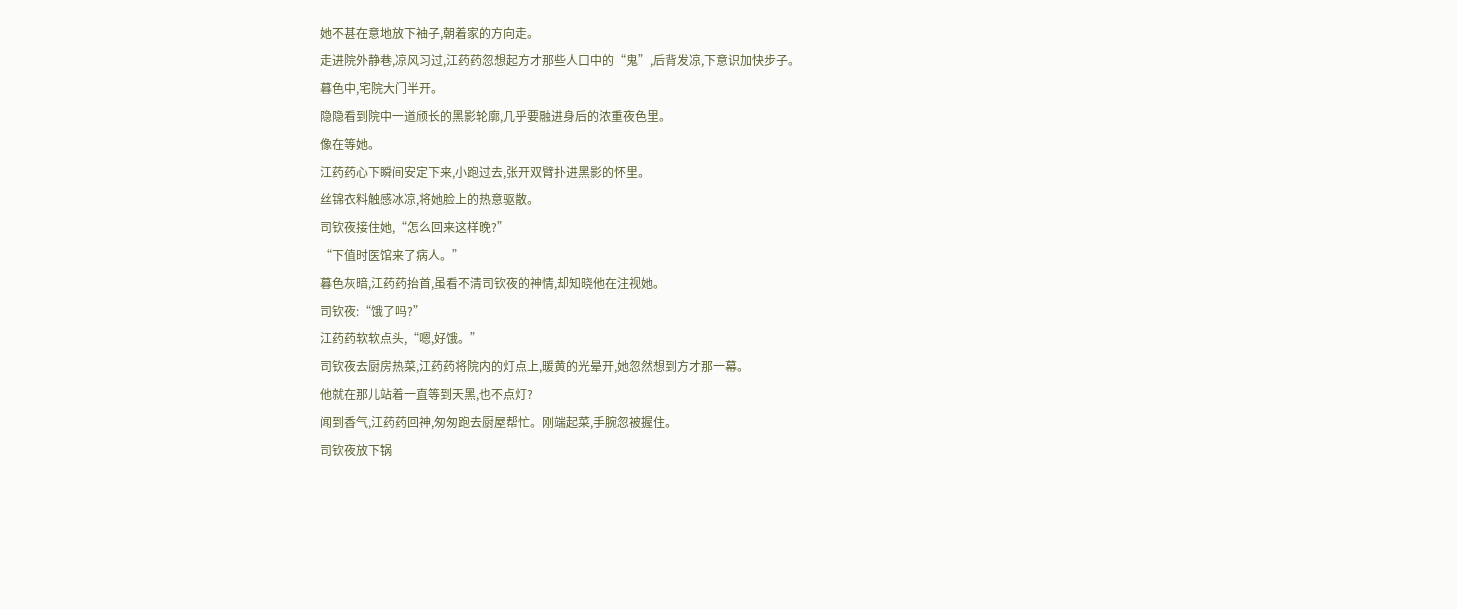她不甚在意地放下袖子,朝着家的方向走。
走进院外静巷,凉风习过,江药药忽想起方才那些人口中的“鬼”,后背发凉,下意识加快步子。
暮色中,宅院大门半开。
隐隐看到院中一道颀长的黑影轮廓,几乎要融进身后的浓重夜色里。
像在等她。
江药药心下瞬间安定下来,小跑过去,张开双臂扑进黑影的怀里。
丝锦衣料触感冰凉,将她脸上的热意驱散。
司钦夜接住她,“怎么回来这样晚?”
“下值时医馆来了病人。”
暮色灰暗,江药药抬首,虽看不清司钦夜的神情,却知晓他在注视她。
司钦夜:“饿了吗?”
江药药软软点头,“嗯,好饿。”
司钦夜去厨房热菜,江药药将院内的灯点上,暖黄的光晕开,她忽然想到方才那一幕。
他就在那儿站着一直等到天黑,也不点灯?
闻到香气,江药药回神,匆匆跑去厨屋帮忙。刚端起菜,手腕忽被握住。
司钦夜放下锅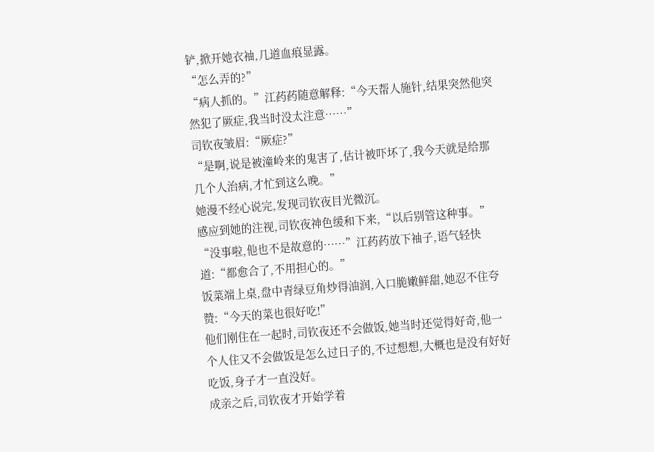铲,掀开她衣袖,几道血痕显露。
“怎么弄的?”
“病人抓的。”江药药随意解释:“今天帮人施针,结果突然他突然犯了厥症,我当时没太注意……”
司钦夜皱眉:“厥症?”
“是啊,说是被潼岭来的鬼害了,估计被吓坏了,我今天就是给那几个人治病,才忙到这么晚。”
她漫不经心说完,发现司钦夜目光微沉。
感应到她的注视,司钦夜神色缓和下来,“以后别管这种事。”
“没事啦,他也不是故意的……”江药药放下袖子,语气轻快道:“都愈合了,不用担心的。”
饭菜端上桌,盘中青绿豆角炒得油润,入口脆嫩鲜甜,她忍不住夸赞:“今天的菜也很好吃!”
他们刚住在一起时,司钦夜还不会做饭,她当时还觉得好奇,他一个人住又不会做饭是怎么过日子的,不过想想,大概也是没有好好吃饭,身子才一直没好。
成亲之后,司钦夜才开始学着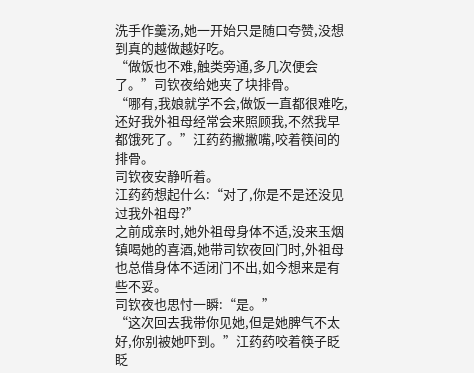洗手作羹汤,她一开始只是随口夸赞,没想到真的越做越好吃。
“做饭也不难,触类旁通,多几次便会了。”司钦夜给她夹了块排骨。
“哪有,我娘就学不会,做饭一直都很难吃,还好我外祖母经常会来照顾我,不然我早都饿死了。”江药药撇撇嘴,咬着筷间的排骨。
司钦夜安静听着。
江药药想起什么:“对了,你是不是还没见过我外祖母?”
之前成亲时,她外祖母身体不适,没来玉烟镇喝她的喜酒,她带司钦夜回门时,外祖母也总借身体不适闭门不出,如今想来是有些不妥。
司钦夜也思忖一瞬:“是。”
“这次回去我带你见她,但是她脾气不太好,你别被她吓到。”江药药咬着筷子眨眨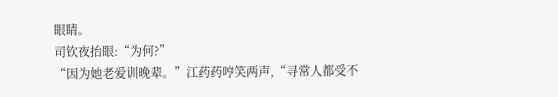眼睛。
司钦夜抬眼:“为何?”
“因为她老爱训晚辈。”江药药哼笑两声,“寻常人都受不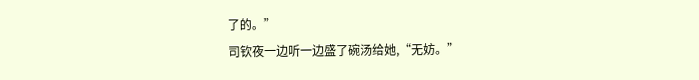了的。”
司钦夜一边听一边盛了碗汤给她,“无妨。”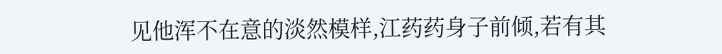见他浑不在意的淡然模样,江药药身子前倾,若有其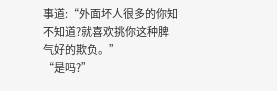事道:“外面坏人很多的你知不知道?就喜欢挑你这种脾气好的欺负。”
“是吗?”